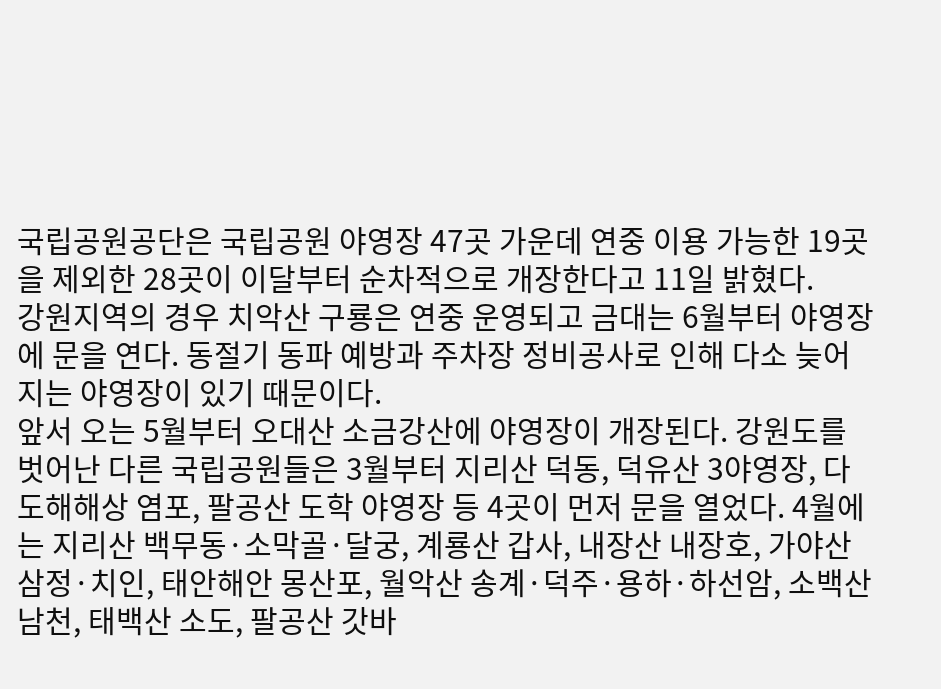국립공원공단은 국립공원 야영장 47곳 가운데 연중 이용 가능한 19곳을 제외한 28곳이 이달부터 순차적으로 개장한다고 11일 밝혔다.
강원지역의 경우 치악산 구룡은 연중 운영되고 금대는 6월부터 야영장에 문을 연다. 동절기 동파 예방과 주차장 정비공사로 인해 다소 늦어지는 야영장이 있기 때문이다.
앞서 오는 5월부터 오대산 소금강산에 야영장이 개장된다. 강원도를 벗어난 다른 국립공원들은 3월부터 지리산 덕동, 덕유산 3야영장, 다도해해상 염포, 팔공산 도학 야영장 등 4곳이 먼저 문을 열었다. 4월에는 지리산 백무동·소막골·달궁, 계룡산 갑사, 내장산 내장호, 가야산 삼정·치인, 태안해안 몽산포, 월악산 송계·덕주·용하·하선암, 소백산 남천, 태백산 소도, 팔공산 갓바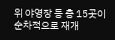위 야영장 등 총 15곳이 순차적으로 재개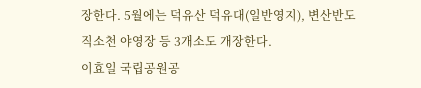장한다. 5월에는 덕유산 덕유대(일반영지), 변산반도 직소천 야영장 등 3개소도 개장한다.
이효일 국립공원공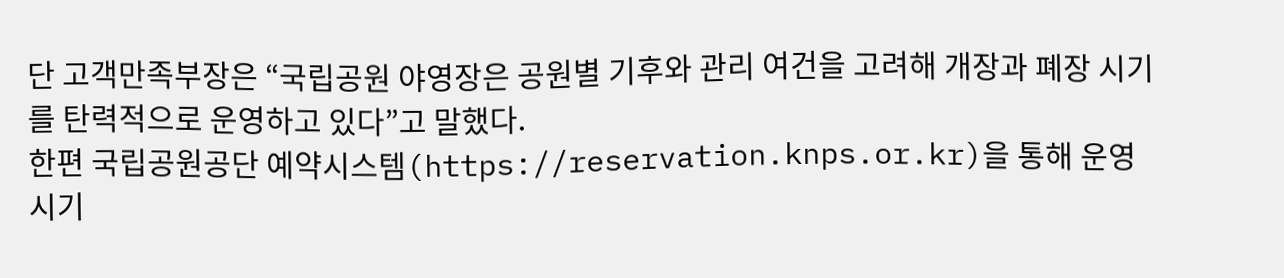단 고객만족부장은 “국립공원 야영장은 공원별 기후와 관리 여건을 고려해 개장과 폐장 시기를 탄력적으로 운영하고 있다”고 말했다.
한편 국립공원공단 예약시스템(https://reservation.knps.or.kr)을 통해 운영 시기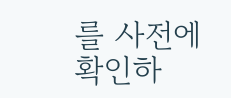를 사전에 확인하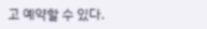고 예약할 수 있다.